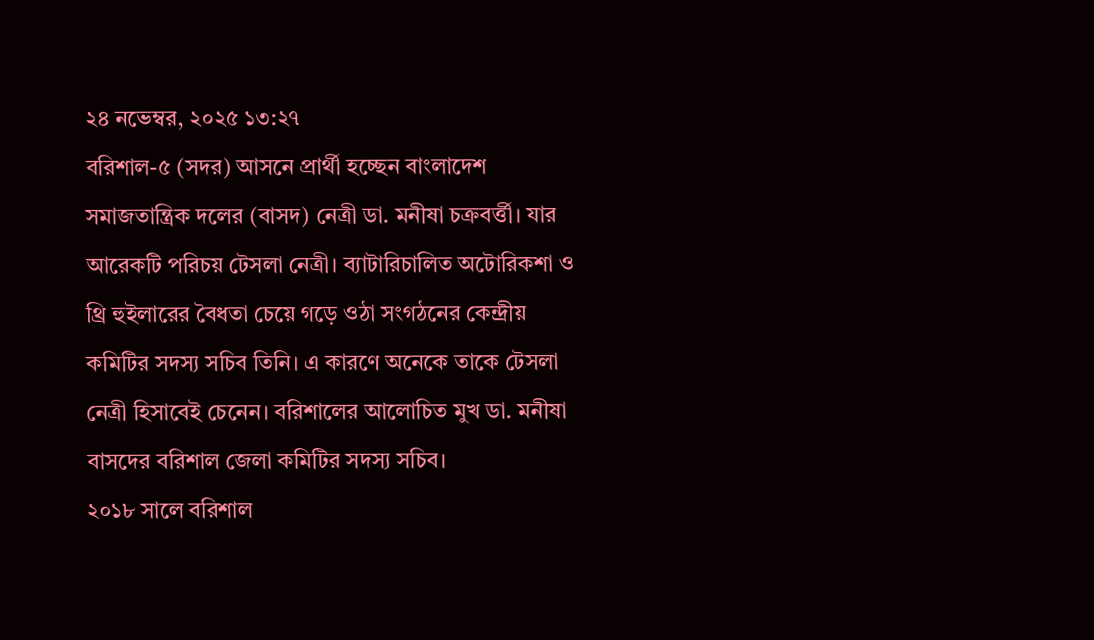২৪ নভেম্বর, ২০২৫ ১৩:২৭
বরিশাল-৫ (সদর) আসনে প্রার্থী হচ্ছেন বাংলাদেশ সমাজতান্ত্রিক দলের (বাসদ) নেত্রী ডা. মনীষা চক্রবর্ত্তী। যার আরেকটি পরিচয় টেসলা নেত্রী। ব্যাটারিচালিত অটোরিকশা ও থ্রি হুইলারের বৈধতা চেয়ে গড়ে ওঠা সংগঠনের কেন্দ্রীয় কমিটির সদস্য সচিব তিনি। এ কারণে অনেকে তাকে টেসলা নেত্রী হিসাবেই চেনেন। বরিশালের আলোচিত মুখ ডা. মনীষা বাসদের বরিশাল জেলা কমিটির সদস্য সচিব।
২০১৮ সালে বরিশাল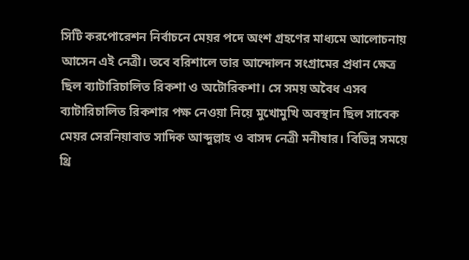সিটি করপোরেশন নির্বাচনে মেয়র পদে অংশ গ্রহণের মাধ্যমে আলোচনায় আসেন এই নেত্রী। তবে বরিশালে তার আন্দোলন সংগ্রামের প্রধান ক্ষেত্র ছিল ব্যাটারিচালিত রিকশা ও অটোরিকশা। সে সময় অবৈধ এসব ব্যাটারিচালিত রিকশার পক্ষ নেওয়া নিয়ে মুখোমুখি অবস্থান ছিল সাবেক মেয়র সেরনিয়াবাত সাদিক আব্দুল্লাহ ও বাসদ নেত্রী মনীষার। বিভিন্ন সময়ে থ্রি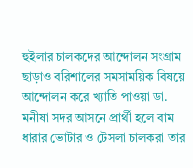হুইলার চালকদের আন্দোলন সংগ্রাম ছাড়াও বরিশালের সমসাময়িক বিষয়ে আন্দোলন করে খ্যাতি পাওয়া ডা. মনীষা সদর আসনে প্রার্থী হলে বাম ধারার ভোটার ও টেসলা চালকরা তার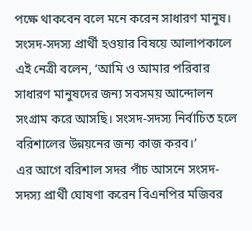পক্ষে থাকবেন বলে মনে করেন সাধারণ মানুষ।
সংসদ-সদস্য প্রার্থী হওয়ার বিষয়ে আলাপকালে এই নেত্রী বলেন, ‘আমি ও আমার পরিবার সাধারণ মানুষদের জন্য সবসময় আন্দোলন সংগ্রাম করে আসছি। সংসদ-সদস্য নির্বাচিত হলে বরিশালের উন্নয়নের জন্য কাজ করব।’
এর আগে বরিশাল সদর পাঁচ আসনে সংসদ-সদস্য প্রার্থী ঘোষণা করেন বিএনপির মজিবর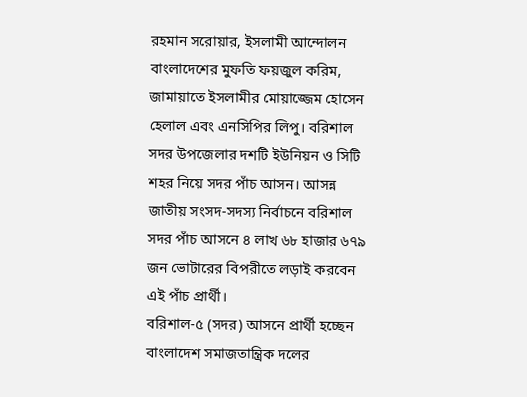রহমান সরোয়ার, ইসলামী আন্দোলন বাংলাদেশের মুফতি ফয়জুল করিম, জামায়াতে ইসলামীর মোয়াজ্জেম হোসেন হেলাল এবং এনসিপির লিপু। বরিশাল সদর উপজেলার দশটি ইউনিয়ন ও সিটি শহর নিয়ে সদর পাঁচ আসন। আসন্ন জাতীয় সংসদ-সদস্য নির্বাচনে বরিশাল সদর পাঁচ আসনে ৪ লাখ ৬৮ হাজার ৬৭৯ জন ভোটারের বিপরীতে লড়াই করবেন এই পাঁচ প্রার্থী।
বরিশাল-৫ (সদর) আসনে প্রার্থী হচ্ছেন বাংলাদেশ সমাজতান্ত্রিক দলের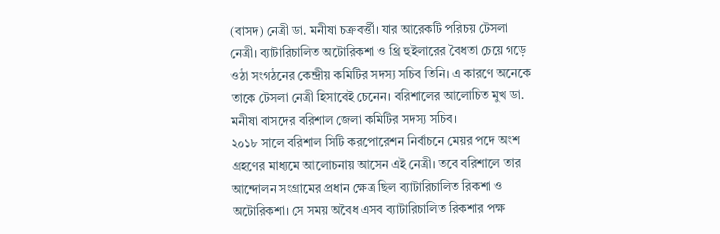(বাসদ) নেত্রী ডা. মনীষা চক্রবর্ত্তী। যার আরেকটি পরিচয় টেসলা নেত্রী। ব্যাটারিচালিত অটোরিকশা ও থ্রি হুইলারের বৈধতা চেয়ে গড়ে ওঠা সংগঠনের কেন্দ্রীয় কমিটির সদস্য সচিব তিনি। এ কারণে অনেকে তাকে টেসলা নেত্রী হিসাবেই চেনেন। বরিশালের আলোচিত মুখ ডা. মনীষা বাসদের বরিশাল জেলা কমিটির সদস্য সচিব।
২০১৮ সালে বরিশাল সিটি করপোরেশন নির্বাচনে মেয়র পদে অংশ গ্রহণের মাধ্যমে আলোচনায় আসেন এই নেত্রী। তবে বরিশালে তার আন্দোলন সংগ্রামের প্রধান ক্ষেত্র ছিল ব্যাটারিচালিত রিকশা ও অটোরিকশা। সে সময় অবৈধ এসব ব্যাটারিচালিত রিকশার পক্ষ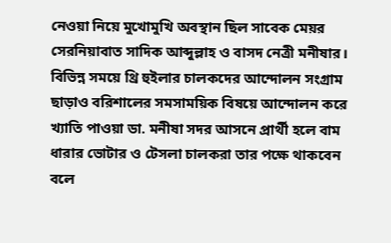নেওয়া নিয়ে মুখোমুখি অবস্থান ছিল সাবেক মেয়র সেরনিয়াবাত সাদিক আব্দুল্লাহ ও বাসদ নেত্রী মনীষার। বিভিন্ন সময়ে থ্রি হুইলার চালকদের আন্দোলন সংগ্রাম ছাড়াও বরিশালের সমসাময়িক বিষয়ে আন্দোলন করে খ্যাতি পাওয়া ডা. মনীষা সদর আসনে প্রার্থী হলে বাম ধারার ভোটার ও টেসলা চালকরা তার পক্ষে থাকবেন বলে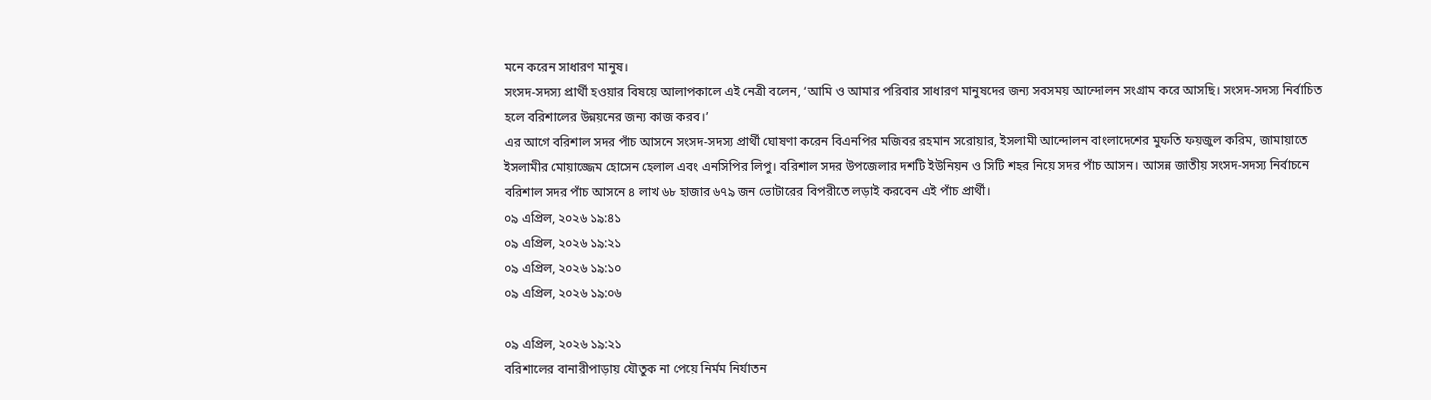মনে করেন সাধারণ মানুষ।
সংসদ-সদস্য প্রার্থী হওয়ার বিষয়ে আলাপকালে এই নেত্রী বলেন, ‘আমি ও আমার পরিবার সাধারণ মানুষদের জন্য সবসময় আন্দোলন সংগ্রাম করে আসছি। সংসদ-সদস্য নির্বাচিত হলে বরিশালের উন্নয়নের জন্য কাজ করব।’
এর আগে বরিশাল সদর পাঁচ আসনে সংসদ-সদস্য প্রার্থী ঘোষণা করেন বিএনপির মজিবর রহমান সরোয়ার, ইসলামী আন্দোলন বাংলাদেশের মুফতি ফয়জুল করিম, জামায়াতে ইসলামীর মোয়াজ্জেম হোসেন হেলাল এবং এনসিপির লিপু। বরিশাল সদর উপজেলার দশটি ইউনিয়ন ও সিটি শহর নিয়ে সদর পাঁচ আসন। আসন্ন জাতীয় সংসদ-সদস্য নির্বাচনে বরিশাল সদর পাঁচ আসনে ৪ লাখ ৬৮ হাজার ৬৭৯ জন ভোটারের বিপরীতে লড়াই করবেন এই পাঁচ প্রার্থী।
০৯ এপ্রিল, ২০২৬ ১৯:৪১
০৯ এপ্রিল, ২০২৬ ১৯:২১
০৯ এপ্রিল, ২০২৬ ১৯:১০
০৯ এপ্রিল, ২০২৬ ১৯:০৬

০৯ এপ্রিল, ২০২৬ ১৯:২১
বরিশালের বানারীপাড়ায় যৌতুক না পেয়ে নির্মম নির্যাতন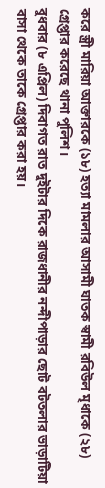করে স্ত্রী মারিয়া আক্তারকে (১৮) হত্যা মামলার আসামী ঘাতক স্বামী রবিউল মৃধাকে (২৮) গ্রেপ্তার করেছে থানা পুলিশ।
বুধবার (৮ এপ্রিল) দিবাগত রাত দুইটার দিকে রাজধানীর নন্দীপাড়ার ছোট বটতলার ভাড়াটিয়া বাসা থেকে তাকে গ্রেপ্তার করা হয়।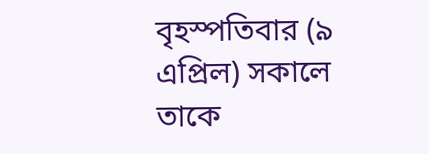বৃহস্পতিবার (৯ এপ্রিল) সকালে তাকে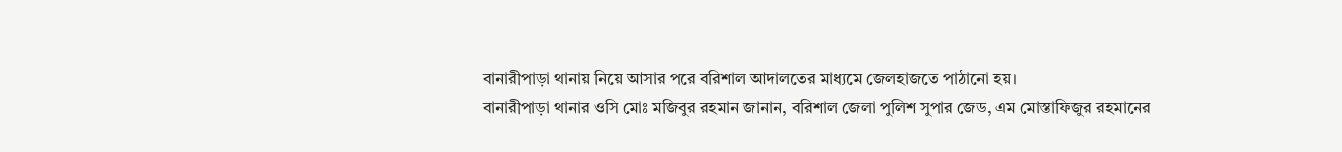বানারীপাড়া থানায় নিয়ে আসার পরে বরিশাল আদালতের মাধ্যমে জেলহাজতে পাঠানো হয়।
বানারীপাড়া থানার ওসি মোঃ মজিবুর রহমান জানান, বরিশাল জেলা পুলিশ সুপার জেড, এম মোস্তাফিজুর রহমানের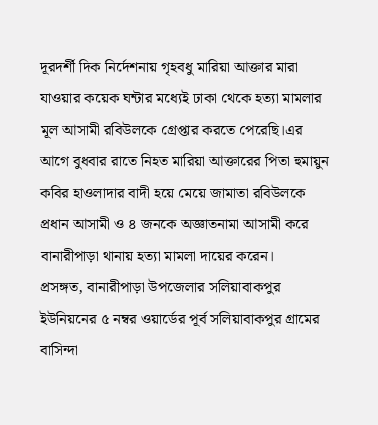দূরদর্শী দিক নির্দেশনায় গৃহবধু মারিয়া আক্তার মারা যাওয়ার কয়েক ঘন্টার মধ্যেই ঢাকা থেকে হত্যা মামলার মূল আসামী রবিউলকে গ্রেপ্তার করতে পেরেছি।এর আগে বুধবার রাতে নিহত মারিয়া আক্তারের পিতা হুমায়ুন কবির হাওলাদার বাদী হয়ে মেয়ে জামাতা রবিউলকে প্রধান আসামী ও ৪ জনকে অজ্ঞাতনামা আসামী করে বানারীপাড়া থানায় হত্যা মামলা দায়ের করেন।
প্রসঙ্গত, বানারীপাড়া উপজেলার সলিয়াবাকপুর ইউনিয়নের ৫ নম্বর ওয়ার্ডের পূর্ব সলিয়াবাকপুর গ্রামের বাসিন্দা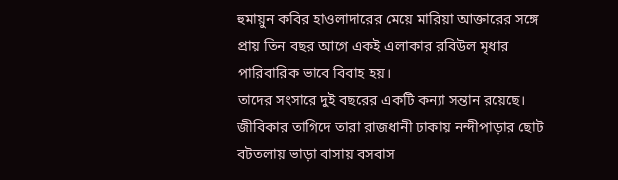হুমায়ুন কবির হাওলাদারের মেয়ে মারিয়া আক্তারের সঙ্গে প্রায় তিন বছর আগে একই এলাকার রবিউল মৃধার পারিবারিক ভাবে বিবাহ হয়।
তাদের সংসারে দুই বছরের একটি কন্যা সন্তান রয়েছে। জীবিকার তাগিদে তারা রাজধানী ঢাকায় নন্দীপাড়ার ছোট বটতলায় ভাড়া বাসায় বসবাস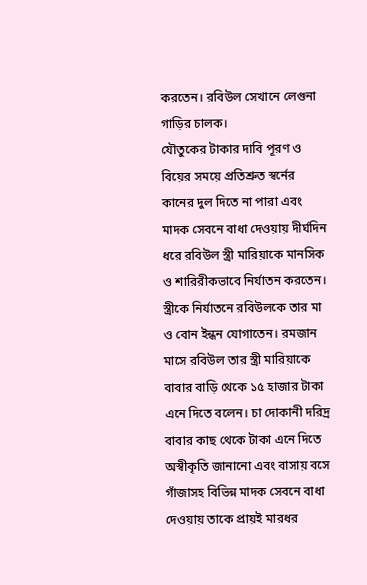করতেন। রবিউল সেখানে লেগুনা গাড়ির চালক।
যৌতুকের টাকার দাবি পূরণ ও বিয়ের সময়ে প্রতিশ্রুত স্বর্নের কানের দুল দিতে না পারা এবং মাদক সেবনে বাধা দেওয়ায় দীর্ঘদিন ধরে রবিউল স্ত্রী মারিয়াকে মানসিক ও শারিরীকভাবে নির্যাতন করতেন।
স্ত্রীকে নির্যাতনে রবিউলকে তার মা ও বোন ইন্ধন যোগাতেন। রমজান মাসে রবিউল তার স্ত্রী মারিয়াকে বাবার বাড়ি থেকে ১৫ হাজার টাকা এনে দিতে বলেন। চা দোকানী দরিদ্র বাবার কাছ থেকে টাকা এনে দিতে অস্বীকৃতি জানানো এবং বাসায় বসে গাঁজাসহ বিভিন্ন মাদক সেবনে বাধা দেওয়ায় তাকে প্রায়ই মারধর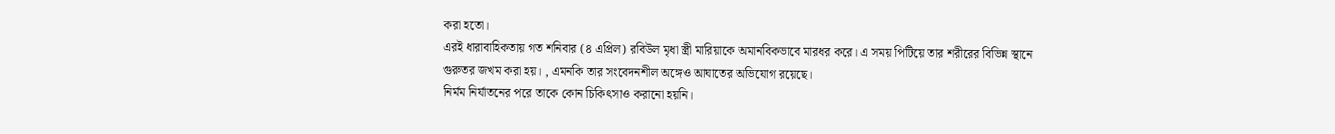করা হতো।
এরই ধারাবাহিকতায় গত শনিবার (৪ এপ্রিল) রবিউল মৃধা স্ত্রী মারিয়াকে অমানবিকভাবে মারধর করে। এ সময় পিটিয়ে তার শরীরের বিভিন্ন স্থানে গুরুতর জখম করা হয়। , এমনকি তার সংবেদনশীল অঙ্গেও আঘাতের অভিযোগ রয়েছে।
নির্মম নির্যাতনের পরে তাকে কোন চিকিৎসাও করানো হয়নি।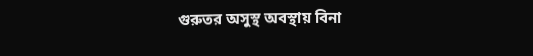গুরুতর অসুস্থ অবস্থায় বিনা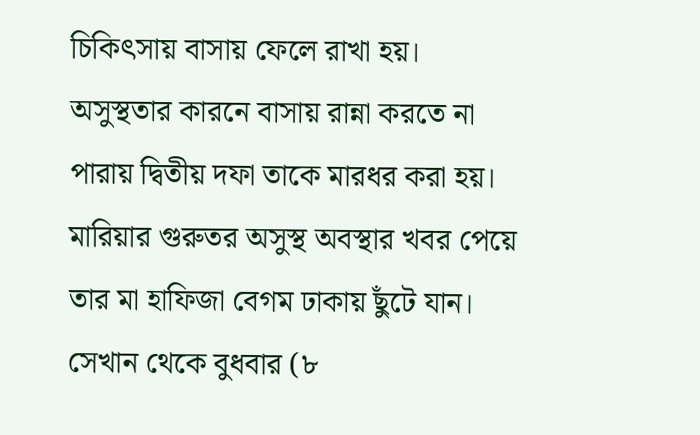চিকিৎসায় বাসায় ফেলে রাখা হয়। অসুস্থতার কারনে বাসায় রান্না করতে না পারায় দ্বিতীয় দফা তাকে মারধর করা হয়।
মারিয়ার গুরুতর অসুস্থ অবস্থার খবর পেয়ে তার মা হাফিজা বেগম ঢাকায় ছুঁটে যান। সেখান থেকে বুধবার (৮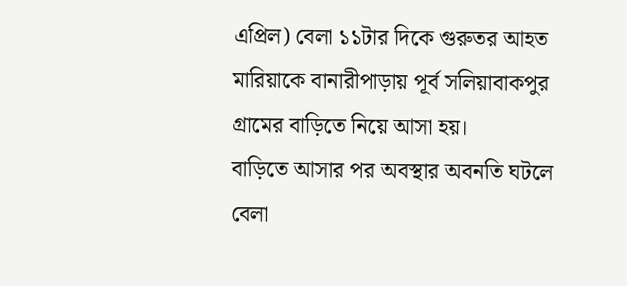এপ্রিল) বেলা ১১টার দিকে গুরুতর আহত মারিয়াকে বানারীপাড়ায় পূর্ব সলিয়াবাকপুর গ্রামের বাড়িতে নিয়ে আসা হয়।
বাড়িতে আসার পর অবস্থার অবনতি ঘটলে বেলা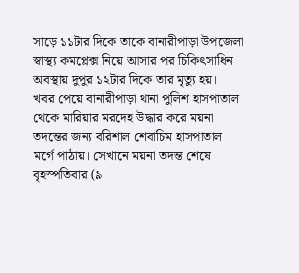সাড়ে ১১টার দিকে তাকে বানারীপাড়া উপজেলা স্বাস্থ্য কমপ্লেক্স নিয়ে আসার পর চিকিৎসাধিন অবস্থায় দুপুর ১২টার দিকে তার মৃত্যু হয়।
খবর পেয়ে বানারীপাড়া থানা পুলিশ হাসপাতাল থেকে মারিয়ার মরদেহ উদ্ধার করে ময়না তদন্তের জন্য বরিশাল শেবাচিম হাসপাতাল মর্গে পাঠায়। সেখানে ময়না তদন্ত শেষে বৃহস্পতিবার (৯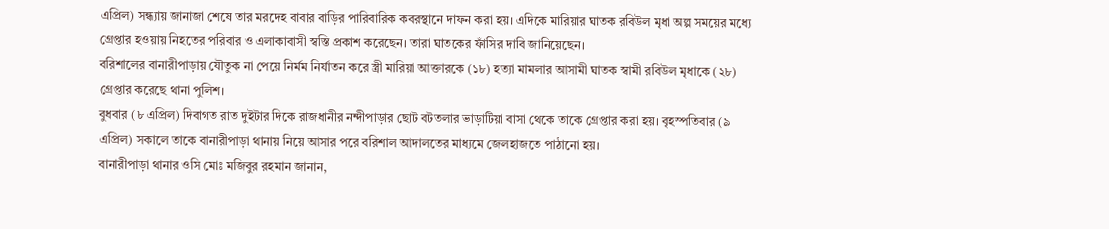এপ্রিল) সন্ধ্যায় জানাজা শেষে তার মরদেহ বাবার বাড়ির পারিবারিক কবরস্থানে দাফন করা হয়। এদিকে মারিয়ার ঘাতক রবিউল মৃধা অল্প সময়ের মধ্যে গ্রেপ্তার হওয়ায় নিহতের পরিবার ও এলাকাবাসী স্বস্তি প্রকাশ করেছেন। তারা ঘাতকের ফাঁসির দাবি জানিয়েছেন।
বরিশালের বানারীপাড়ায় যৌতুক না পেয়ে নির্মম নির্যাতন করে স্ত্রী মারিয়া আক্তারকে (১৮) হত্যা মামলার আসামী ঘাতক স্বামী রবিউল মৃধাকে (২৮) গ্রেপ্তার করেছে থানা পুলিশ।
বুধবার (৮ এপ্রিল) দিবাগত রাত দুইটার দিকে রাজধানীর নন্দীপাড়ার ছোট বটতলার ভাড়াটিয়া বাসা থেকে তাকে গ্রেপ্তার করা হয়। বৃহস্পতিবার (৯ এপ্রিল) সকালে তাকে বানারীপাড়া থানায় নিয়ে আসার পরে বরিশাল আদালতের মাধ্যমে জেলহাজতে পাঠানো হয়।
বানারীপাড়া থানার ওসি মোঃ মজিবুর রহমান জানান,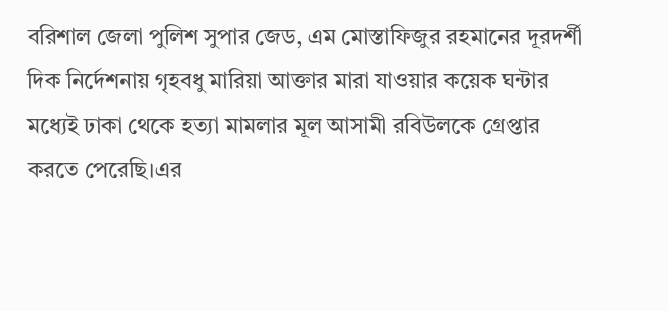বরিশাল জেলা পুলিশ সুপার জেড, এম মোস্তাফিজুর রহমানের দূরদর্শী দিক নির্দেশনায় গৃহবধু মারিয়া আক্তার মারা যাওয়ার কয়েক ঘন্টার মধ্যেই ঢাকা থেকে হত্যা মামলার মূল আসামী রবিউলকে গ্রেপ্তার করতে পেরেছি।এর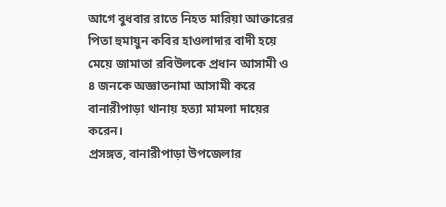আগে বুধবার রাতে নিহত মারিয়া আক্তারের পিতা হুমায়ুন কবির হাওলাদার বাদী হয়ে মেয়ে জামাতা রবিউলকে প্রধান আসামী ও ৪ জনকে অজ্ঞাতনামা আসামী করে বানারীপাড়া থানায় হত্যা মামলা দায়ের করেন।
প্রসঙ্গত, বানারীপাড়া উপজেলার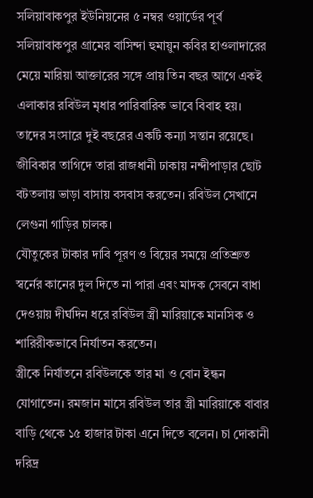সলিয়াবাকপুর ইউনিয়নের ৫ নম্বর ওয়ার্ডের পূর্ব সলিয়াবাকপুর গ্রামের বাসিন্দা হুমায়ুন কবির হাওলাদারের মেয়ে মারিয়া আক্তারের সঙ্গে প্রায় তিন বছর আগে একই এলাকার রবিউল মৃধার পারিবারিক ভাবে বিবাহ হয়।
তাদের সংসারে দুই বছরের একটি কন্যা সন্তান রয়েছে। জীবিকার তাগিদে তারা রাজধানী ঢাকায় নন্দীপাড়ার ছোট বটতলায় ভাড়া বাসায় বসবাস করতেন। রবিউল সেখানে লেগুনা গাড়ির চালক।
যৌতুকের টাকার দাবি পূরণ ও বিয়ের সময়ে প্রতিশ্রুত স্বর্নের কানের দুল দিতে না পারা এবং মাদক সেবনে বাধা দেওয়ায় দীর্ঘদিন ধরে রবিউল স্ত্রী মারিয়াকে মানসিক ও শারিরীকভাবে নির্যাতন করতেন।
স্ত্রীকে নির্যাতনে রবিউলকে তার মা ও বোন ইন্ধন যোগাতেন। রমজান মাসে রবিউল তার স্ত্রী মারিয়াকে বাবার বাড়ি থেকে ১৫ হাজার টাকা এনে দিতে বলেন। চা দোকানী দরিদ্র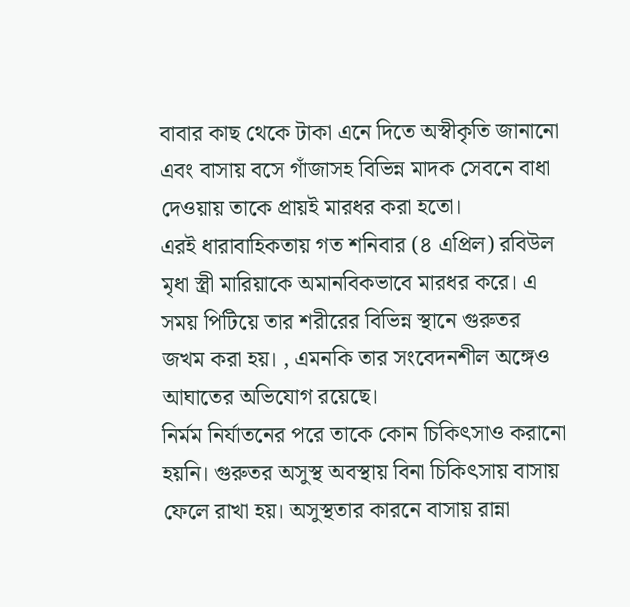বাবার কাছ থেকে টাকা এনে দিতে অস্বীকৃতি জানানো এবং বাসায় বসে গাঁজাসহ বিভিন্ন মাদক সেবনে বাধা দেওয়ায় তাকে প্রায়ই মারধর করা হতো।
এরই ধারাবাহিকতায় গত শনিবার (৪ এপ্রিল) রবিউল মৃধা স্ত্রী মারিয়াকে অমানবিকভাবে মারধর করে। এ সময় পিটিয়ে তার শরীরের বিভিন্ন স্থানে গুরুতর জখম করা হয়। , এমনকি তার সংবেদনশীল অঙ্গেও আঘাতের অভিযোগ রয়েছে।
নির্মম নির্যাতনের পরে তাকে কোন চিকিৎসাও করানো হয়নি। গুরুতর অসুস্থ অবস্থায় বিনা চিকিৎসায় বাসায় ফেলে রাখা হয়। অসুস্থতার কারনে বাসায় রান্না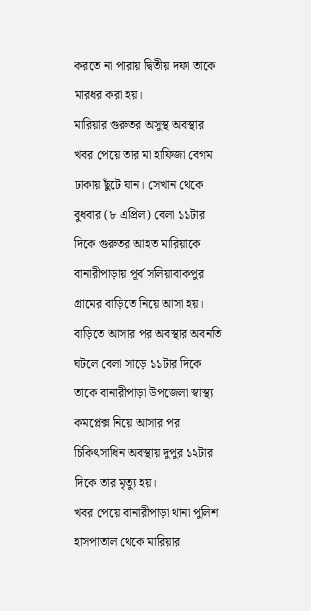করতে না পারায় দ্বিতীয় দফা তাকে মারধর করা হয়।
মারিয়ার গুরুতর অসুস্থ অবস্থার খবর পেয়ে তার মা হাফিজা বেগম ঢাকায় ছুঁটে যান। সেখান থেকে বুধবার (৮ এপ্রিল) বেলা ১১টার দিকে গুরুতর আহত মারিয়াকে বানারীপাড়ায় পূর্ব সলিয়াবাকপুর গ্রামের বাড়িতে নিয়ে আসা হয়।
বাড়িতে আসার পর অবস্থার অবনতি ঘটলে বেলা সাড়ে ১১টার দিকে তাকে বানারীপাড়া উপজেলা স্বাস্থ্য কমপ্লেক্স নিয়ে আসার পর চিকিৎসাধিন অবস্থায় দুপুর ১২টার দিকে তার মৃত্যু হয়।
খবর পেয়ে বানারীপাড়া থানা পুলিশ হাসপাতাল থেকে মারিয়ার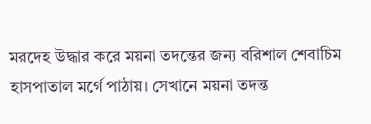মরদেহ উদ্ধার করে ময়না তদন্তের জন্য বরিশাল শেবাচিম হাসপাতাল মর্গে পাঠায়। সেখানে ময়না তদন্ত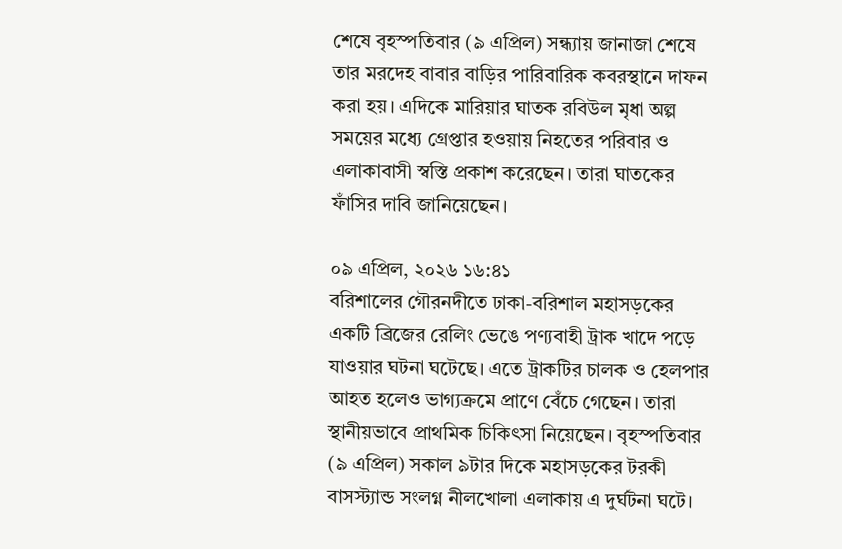শেষে বৃহস্পতিবার (৯ এপ্রিল) সন্ধ্যায় জানাজা শেষে তার মরদেহ বাবার বাড়ির পারিবারিক কবরস্থানে দাফন করা হয়। এদিকে মারিয়ার ঘাতক রবিউল মৃধা অল্প সময়ের মধ্যে গ্রেপ্তার হওয়ায় নিহতের পরিবার ও এলাকাবাসী স্বস্তি প্রকাশ করেছেন। তারা ঘাতকের ফাঁসির দাবি জানিয়েছেন।

০৯ এপ্রিল, ২০২৬ ১৬:৪১
বরিশালের গৌরনদীতে ঢাকা-বরিশাল মহাসড়কের একটি ব্রিজের রেলিং ভেঙে পণ্যবাহী ট্রাক খাদে পড়ে যাওয়ার ঘটনা ঘটেছে। এতে ট্রাকটির চালক ও হেলপার আহত হলেও ভাগ্যক্রমে প্রাণে বেঁচে গেছেন। তারা স্থানীয়ভাবে প্রাথমিক চিকিৎসা নিয়েছেন। বৃহস্পতিবার (৯ এপ্রিল) সকাল ৯টার দিকে মহাসড়কের টরকী বাসস্ট্যান্ড সংলগ্ন নীলখোলা এলাকায় এ দুর্ঘটনা ঘটে।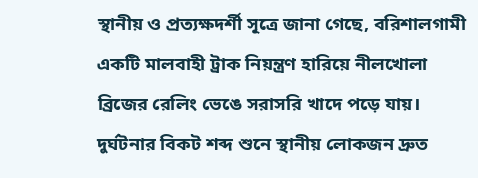স্থানীয় ও প্রত্যক্ষদর্শী সূত্রে জানা গেছে, বরিশালগামী একটি মালবাহী ট্রাক নিয়ন্ত্রণ হারিয়ে নীলখোলা ব্রিজের রেলিং ভেঙে সরাসরি খাদে পড়ে যায়। দুর্ঘটনার বিকট শব্দ শুনে স্থানীয় লোকজন দ্রুত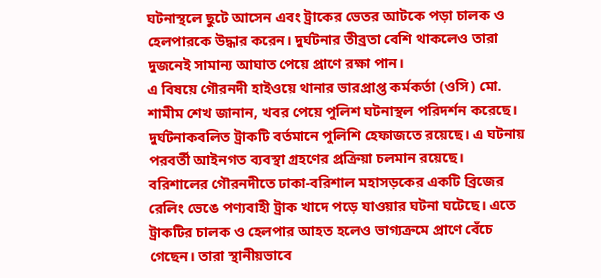ঘটনাস্থলে ছুটে আসেন এবং ট্রাকের ভেতর আটকে পড়া চালক ও হেলপারকে উদ্ধার করেন। দুর্ঘটনার তীব্রতা বেশি থাকলেও তারা দুজনেই সামান্য আঘাত পেয়ে প্রাণে রক্ষা পান।
এ বিষয়ে গৌরনদী হাইওয়ে থানার ভারপ্রাপ্ত কর্মকর্তা (ওসি) মো. শামীম শেখ জানান, খবর পেয়ে পুলিশ ঘটনাস্থল পরিদর্শন করেছে। দুর্ঘটনাকবলিত ট্রাকটি বর্তমানে পুলিশি হেফাজতে রয়েছে। এ ঘটনায় পরবর্তী আইনগত ব্যবস্থা গ্রহণের প্রক্রিয়া চলমান রয়েছে।
বরিশালের গৌরনদীতে ঢাকা-বরিশাল মহাসড়কের একটি ব্রিজের রেলিং ভেঙে পণ্যবাহী ট্রাক খাদে পড়ে যাওয়ার ঘটনা ঘটেছে। এতে ট্রাকটির চালক ও হেলপার আহত হলেও ভাগ্যক্রমে প্রাণে বেঁচে গেছেন। তারা স্থানীয়ভাবে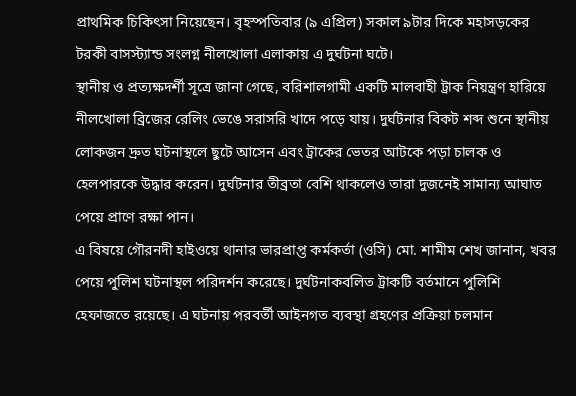প্রাথমিক চিকিৎসা নিয়েছেন। বৃহস্পতিবার (৯ এপ্রিল) সকাল ৯টার দিকে মহাসড়কের টরকী বাসস্ট্যান্ড সংলগ্ন নীলখোলা এলাকায় এ দুর্ঘটনা ঘটে।
স্থানীয় ও প্রত্যক্ষদর্শী সূত্রে জানা গেছে, বরিশালগামী একটি মালবাহী ট্রাক নিয়ন্ত্রণ হারিয়ে নীলখোলা ব্রিজের রেলিং ভেঙে সরাসরি খাদে পড়ে যায়। দুর্ঘটনার বিকট শব্দ শুনে স্থানীয় লোকজন দ্রুত ঘটনাস্থলে ছুটে আসেন এবং ট্রাকের ভেতর আটকে পড়া চালক ও হেলপারকে উদ্ধার করেন। দুর্ঘটনার তীব্রতা বেশি থাকলেও তারা দুজনেই সামান্য আঘাত পেয়ে প্রাণে রক্ষা পান।
এ বিষয়ে গৌরনদী হাইওয়ে থানার ভারপ্রাপ্ত কর্মকর্তা (ওসি) মো. শামীম শেখ জানান, খবর পেয়ে পুলিশ ঘটনাস্থল পরিদর্শন করেছে। দুর্ঘটনাকবলিত ট্রাকটি বর্তমানে পুলিশি হেফাজতে রয়েছে। এ ঘটনায় পরবর্তী আইনগত ব্যবস্থা গ্রহণের প্রক্রিয়া চলমান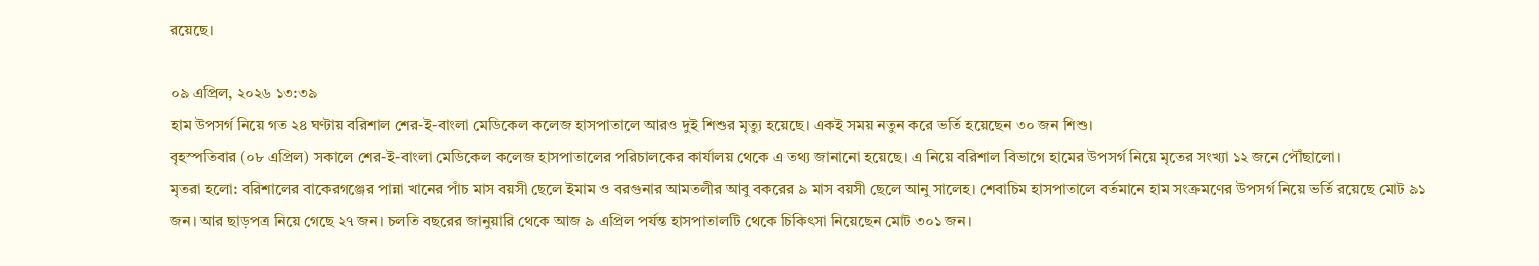রয়েছে।

০৯ এপ্রিল, ২০২৬ ১৩:৩৯
হাম উপসর্গ নিয়ে গত ২৪ ঘণ্টায় বরিশাল শের-ই-বাংলা মেডিকেল কলেজ হাসপাতালে আরও দুই শিশুর মৃত্যু হয়েছে। একই সময় নতুন করে ভর্তি হয়েছেন ৩০ জন শিশু।
বৃহস্পতিবার (০৮ এপ্রিল) সকালে শের-ই-বাংলা মেডিকেল কলেজ হাসপাতালের পরিচালকের কার্যালয় থেকে এ তথ্য জানানো হয়েছে। এ নিয়ে বরিশাল বিভাগে হামের উপসর্গ নিয়ে মৃতের সংখ্যা ১২ জনে পৌঁছালো।
মৃতরা হলো: বরিশালের বাকেরগঞ্জের পান্না খানের পাঁচ মাস বয়সী ছেলে ইমাম ও বরগুনার আমতলীর আবু বকরের ৯ মাস বয়সী ছেলে আনু সালেহ। শেবাচিম হাসপাতালে বর্তমানে হাম সংক্রমণের উপসর্গ নিয়ে ভর্তি রয়েছে মোট ৯১ জন। আর ছাড়পত্র নিয়ে গেছে ২৭ জন। চলতি বছরের জানুয়ারি থেকে আজ ৯ এপ্রিল পর্যন্ত হাসপাতালটি থেকে চিকিৎসা নিয়েছেন মোট ৩০১ জন।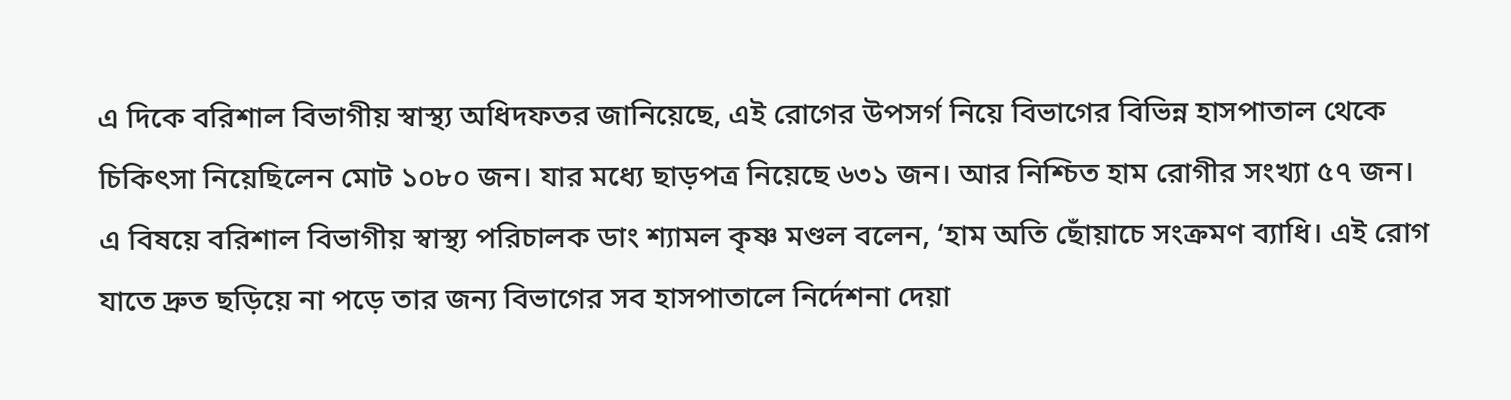এ দিকে বরিশাল বিভাগীয় স্বাস্থ্য অধিদফতর জানিয়েছে, এই রোগের উপসর্গ নিয়ে বিভাগের বিভিন্ন হাসপাতাল থেকে চিকিৎসা নিয়েছিলেন মোট ১০৮০ জন। যার মধ্যে ছাড়পত্র নিয়েছে ৬৩১ জন। আর নিশ্চিত হাম রোগীর সংখ্যা ৫৭ জন।
এ বিষয়ে বরিশাল বিভাগীয় স্বাস্থ্য পরিচালক ডাং শ্যামল কৃষ্ণ মণ্ডল বলেন, ‘হাম অতি ছোঁয়াচে সংক্রমণ ব্যাধি। এই রোগ যাতে দ্রুত ছড়িয়ে না পড়ে তার জন্য বিভাগের সব হাসপাতালে নির্দেশনা দেয়া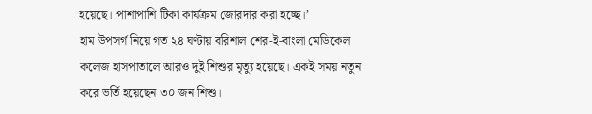হয়েছে। পাশাপাশি টিকা কার্যক্রম জোরদার করা হচ্ছে।’
হাম উপসর্গ নিয়ে গত ২৪ ঘণ্টায় বরিশাল শের-ই-বাংলা মেডিকেল কলেজ হাসপাতালে আরও দুই শিশুর মৃত্যু হয়েছে। একই সময় নতুন করে ভর্তি হয়েছেন ৩০ জন শিশু।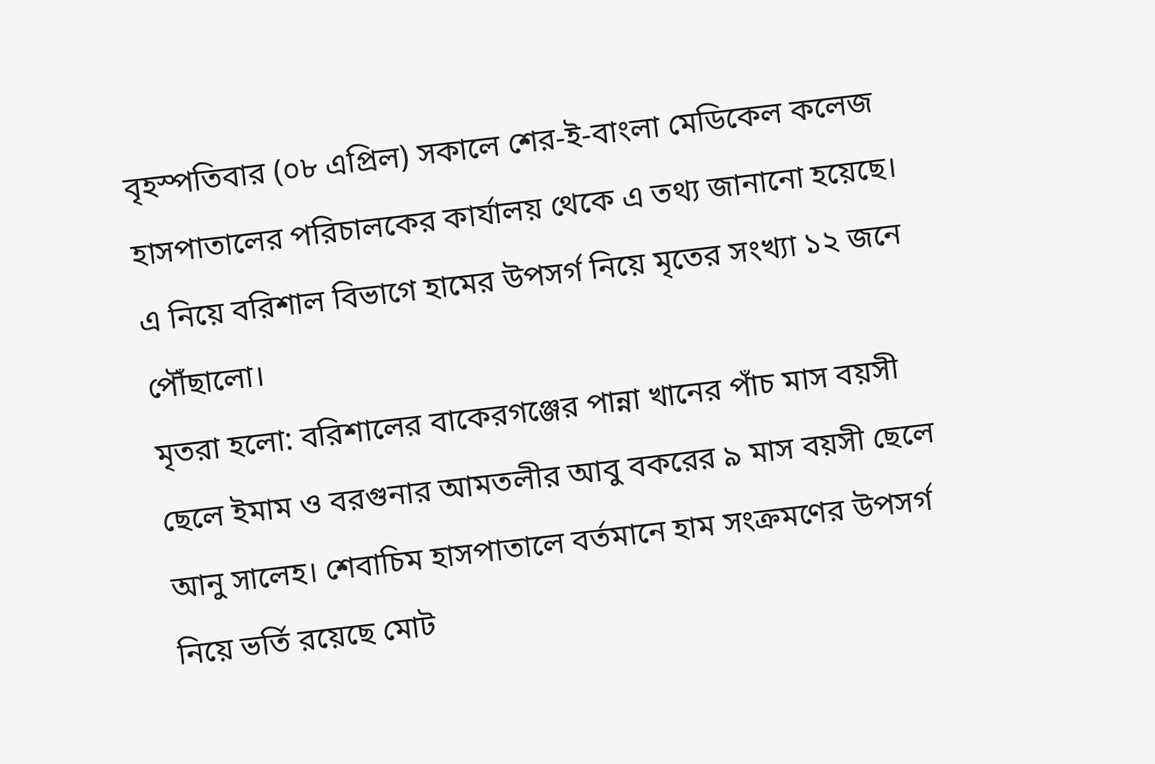বৃহস্পতিবার (০৮ এপ্রিল) সকালে শের-ই-বাংলা মেডিকেল কলেজ হাসপাতালের পরিচালকের কার্যালয় থেকে এ তথ্য জানানো হয়েছে। এ নিয়ে বরিশাল বিভাগে হামের উপসর্গ নিয়ে মৃতের সংখ্যা ১২ জনে পৌঁছালো।
মৃতরা হলো: বরিশালের বাকেরগঞ্জের পান্না খানের পাঁচ মাস বয়সী ছেলে ইমাম ও বরগুনার আমতলীর আবু বকরের ৯ মাস বয়সী ছেলে আনু সালেহ। শেবাচিম হাসপাতালে বর্তমানে হাম সংক্রমণের উপসর্গ নিয়ে ভর্তি রয়েছে মোট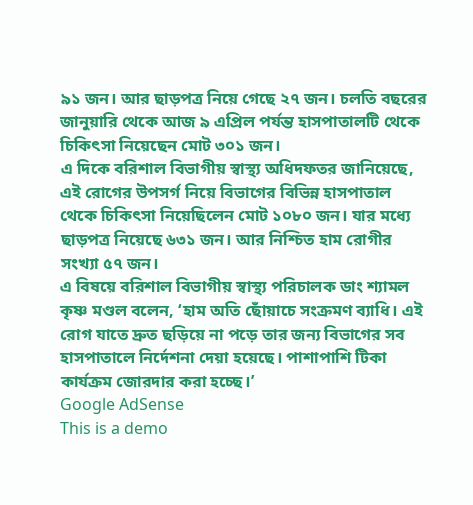৯১ জন। আর ছাড়পত্র নিয়ে গেছে ২৭ জন। চলতি বছরের জানুয়ারি থেকে আজ ৯ এপ্রিল পর্যন্ত হাসপাতালটি থেকে চিকিৎসা নিয়েছেন মোট ৩০১ জন।
এ দিকে বরিশাল বিভাগীয় স্বাস্থ্য অধিদফতর জানিয়েছে, এই রোগের উপসর্গ নিয়ে বিভাগের বিভিন্ন হাসপাতাল থেকে চিকিৎসা নিয়েছিলেন মোট ১০৮০ জন। যার মধ্যে ছাড়পত্র নিয়েছে ৬৩১ জন। আর নিশ্চিত হাম রোগীর সংখ্যা ৫৭ জন।
এ বিষয়ে বরিশাল বিভাগীয় স্বাস্থ্য পরিচালক ডাং শ্যামল কৃষ্ণ মণ্ডল বলেন, ‘হাম অতি ছোঁয়াচে সংক্রমণ ব্যাধি। এই রোগ যাতে দ্রুত ছড়িয়ে না পড়ে তার জন্য বিভাগের সব হাসপাতালে নির্দেশনা দেয়া হয়েছে। পাশাপাশি টিকা কার্যক্রম জোরদার করা হচ্ছে।’
Google AdSense
This is a demo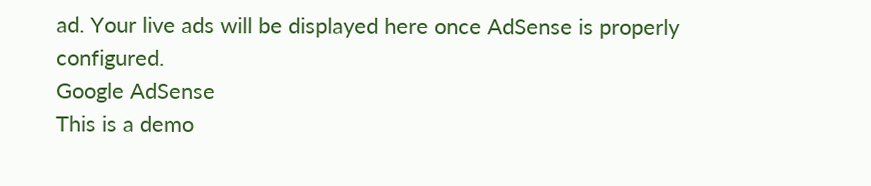ad. Your live ads will be displayed here once AdSense is properly configured.
Google AdSense
This is a demo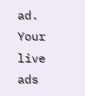ad. Your live ads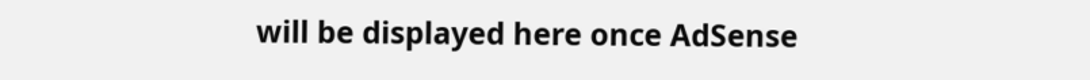will be displayed here once AdSense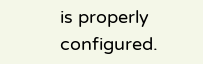is properly configured.